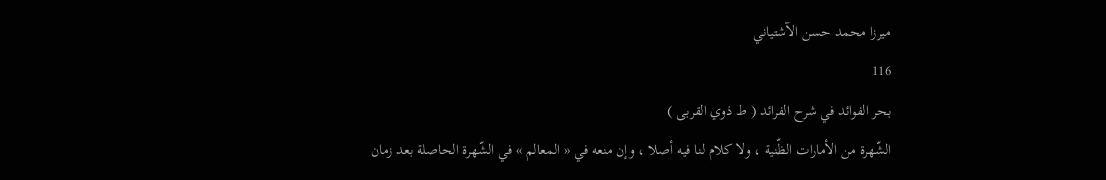ميرزا محمد حسن الآشتياني
116
بحر الفوائد في شرح الفرائد ( ط ذوي القربى )
الشّهرة من الأمارات الظّنية ، ولا كلام لنا فيه أصلا ، وإن منعه في « المعالم » في الشّهرة الحاصلة بعد زمان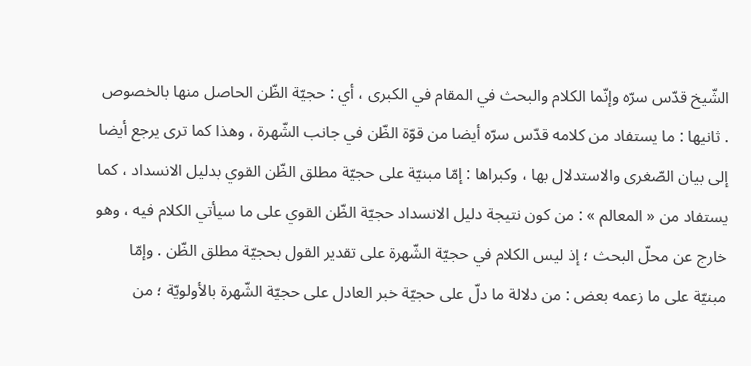الشّيخ قدّس سرّه وإنّما الكلام والبحث في المقام في الكبرى ، أي : حجيّة الظّن الحاصل منها بالخصوص . ثانيها : ما يستفاد من كلامه قدّس سرّه أيضا من قوّة الظّن في جانب الشّهرة ، وهذا كما ترى يرجع أيضا إلى بيان الصّغرى والاستدلال بها ، وكبراها : إمّا مبنيّة على حجيّة مطلق الظّن القوي بدليل الانسداد ، كما يستفاد من « المعالم » : من كون نتيجة دليل الانسداد حجيّة الظّن القوي على ما سيأتي الكلام فيه ، وهو خارج عن محلّ البحث ؛ إذ ليس الكلام في حجيّة الشّهرة على تقدير القول بحجيّة مطلق الظّن . وإمّا مبنيّة على ما زعمه بعض : من دلالة ما دلّ على حجيّة خبر العادل على حجيّة الشّهرة بالأولويّة ؛ من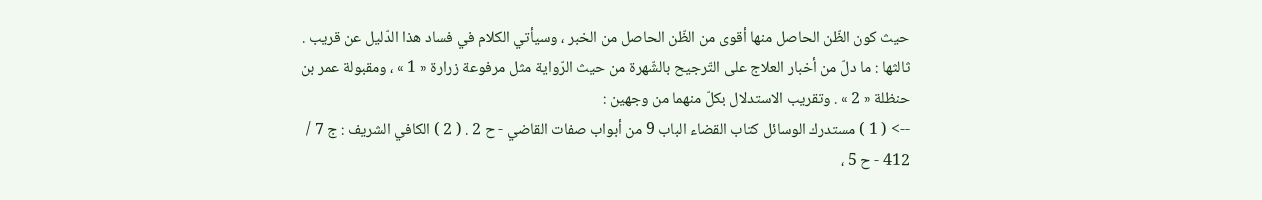حيث كون الظّن الحاصل منها أقوى من الظّن الحاصل من الخبر ، وسيأتي الكلام في فساد هذا الدّليل عن قريب . ثالثها : ما دلّ من أخبار العلاج على التّرجيح بالشّهرة من حيث الرّواية مثل مرفوعة زرارة « 1 » ، ومقبولة عمر بن حنظلة « 2 » . وتقريب الاستدلال بكلّ منهما من وجهين :
--> ( 1 ) مستدرك الوسائل كتاب القضاء الباب 9 من أبواب صفات القاضي - ح 2 . ( 2 ) الكافي الشريف : ج 7 / 412 - ح 5 ،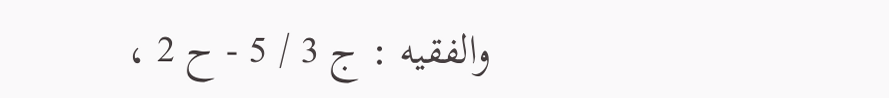والفقيه : ج 3 / 5 - ح 2 ،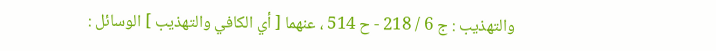والتهذيب : ج 6 / 218 - ح 514 ، عنهما [ أي الكافي والتهذيب ] الوسائل :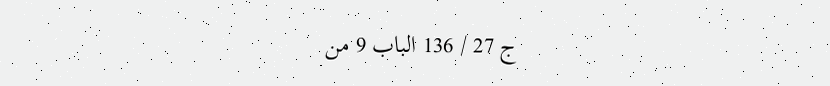ج 27 / 136 الباب 9 من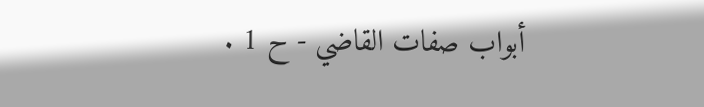أبواب صفات القاضي - ح 1 .